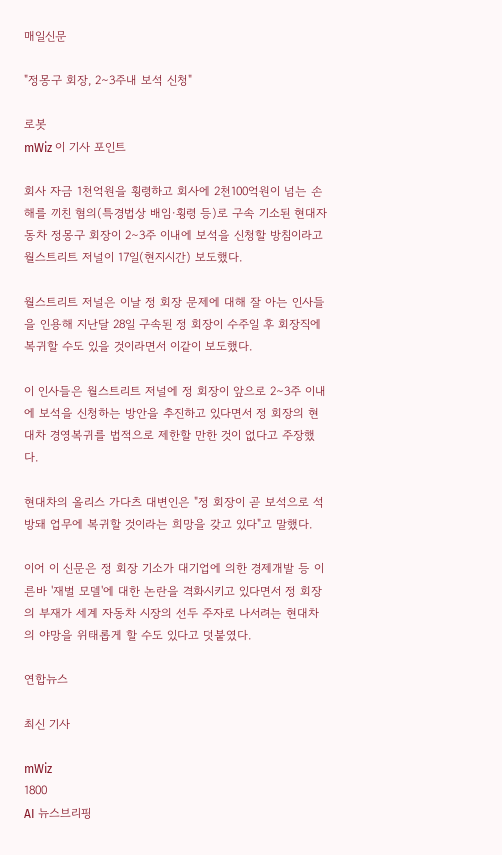매일신문

"정몽구 회장, 2∼3주내 보석 신청"

로봇
mWiz 이 기사 포인트

회사 자금 1천억원을 횡령하고 회사에 2천100억원이 넘는 손해를 끼친 혐의(특경법상 배임·횡령 등)로 구속 기소된 현대자동차 정몽구 회장이 2∼3주 이내에 보석을 신청할 방침이라고 월스트리트 저널이 17일(현지시간) 보도했다.

월스트리트 저널은 이날 정 회장 문제에 대해 잘 아는 인사들을 인용해 지난달 28일 구속된 정 회장이 수주일 후 회장직에 복귀할 수도 있을 것이라면서 이같이 보도했다.

이 인사들은 월스트리트 저널에 정 회장이 앞으로 2∼3주 이내에 보석을 신청하는 방안을 추진하고 있다면서 정 회장의 현대차 경영복귀를 법적으로 제한할 만한 것이 없다고 주장했다.

현대차의 올리스 가다츠 대변인은 "정 회장이 곧 보석으로 석방돼 업무에 복귀할 것이라는 희망을 갖고 있다"고 말했다.

이어 이 신문은 정 회장 기소가 대기업에 의한 경제개발 등 이른바 '재벌 모델'에 대한 논란을 격화시키고 있다면서 정 회장의 부재가 세계 자동차 시장의 선두 주자로 나서려는 현대차의 야망을 위태롭게 할 수도 있다고 덧붙였다.

연합뉴스

최신 기사

mWiz
1800
AI 뉴스브리핑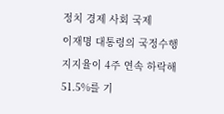정치 경제 사회 국제
이재명 대통령의 국정수행 지지율이 4주 연속 하락해 51.5%를 기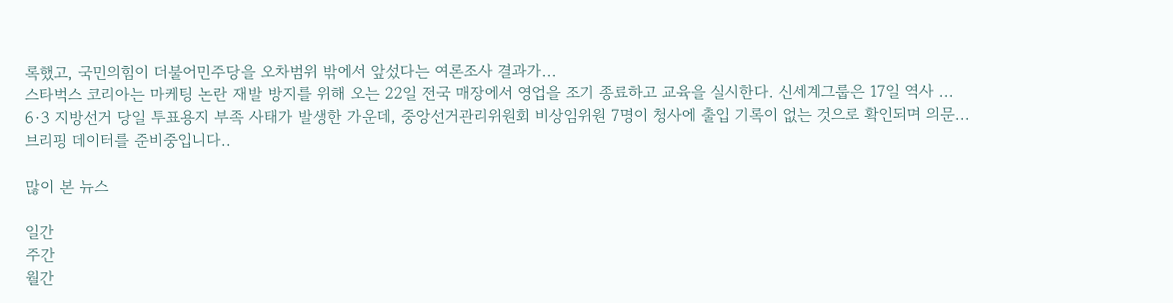록했고, 국민의힘이 더불어민주당을 오차범위 밖에서 앞섰다는 여론조사 결과가...
스타벅스 코리아는 마케팅 논란 재발 방지를 위해 오는 22일 전국 매장에서 영업을 조기 종료하고 교육을 실시한다. 신세계그룹은 17일 역사 ...
6·3 지방선거 당일 투표용지 부족 사태가 발생한 가운데, 중앙선거관리위원회 비상임위원 7명이 청사에 출입 기록이 없는 것으로 확인되며 의문...
브리핑 데이터를 준비중입니다..

많이 본 뉴스

일간
주간
월간